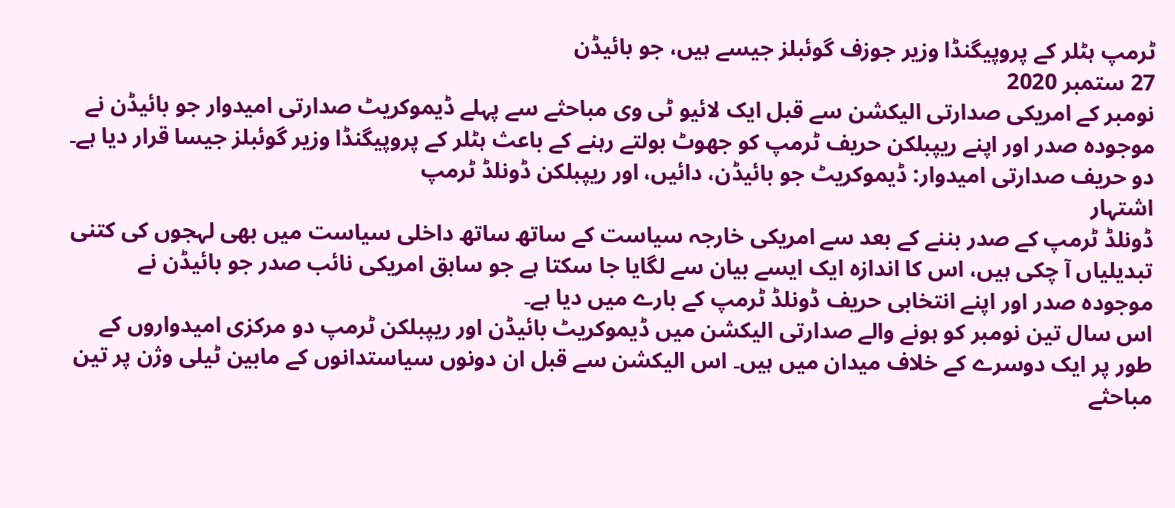ٹرمپ ہٹلر کے پروپیگنڈا وزیر جوزف گوئبلز جیسے ہیں، جو بائیڈن
27 ستمبر 2020
نومبر کے امریکی صدارتی الیکشن سے قبل ایک لائیو ٹی وی مباحثے سے پہلے ڈیموکریٹ صدارتی امیدوار جو بائیڈن نے موجودہ صدر اور اپنے ریپبلکن حریف ٹرمپ کو جھوٹ بولتے رہنے کے باعث ہٹلر کے پروپیگنڈا وزیر گوئبلز جیسا قرار دیا ہے۔
دو حریف صدارتی امیدوار: ڈیموکریٹ جو بائیڈن، دائیں، اور ریپبلکن ڈونلڈ ٹرمپ
اشتہار
ڈونلڈ ٹرمپ کے صدر بننے کے بعد سے امریکی خارجہ سیاست کے ساتھ ساتھ داخلی سیاست میں بھی لہجوں کی کتنی تبدیلیاں آ چکی ہیں، اس کا اندازہ ایک ایسے بیان سے لگایا جا سکتا ہے جو سابق امریکی نائب صدر جو بائیڈن نے موجودہ صدر اور اپنے انتخابی حریف ڈونلڈ ٹرمپ کے بارے میں دیا ہے۔
اس سال تین نومبر کو ہونے والے صدارتی الیکشن میں ڈیموکریٹ بائیڈن اور ریپبلکن ٹرمپ دو مرکزی امیدواروں کے طور پر ایک دوسرے کے خلاف میدان میں ہیں۔ اس الیکشن سے قبل ان دونوں سیاستدانوں کے مابین ٹیلی وژن پر تین مباحثے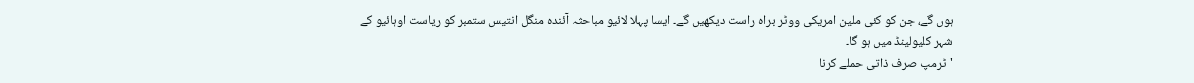ہوں گے، جن کو کئی ملین امریکی ووٹر براہ راست دیکھیں گے۔ ایسا پہلا لائیو مباحثہ آئندہ منگل انتیس ستمبر کو ریاست اوہائیو کے شہر کلیولینڈ میں ہو گا۔
'ٹرمپ صرف ذاتی حملے کرنا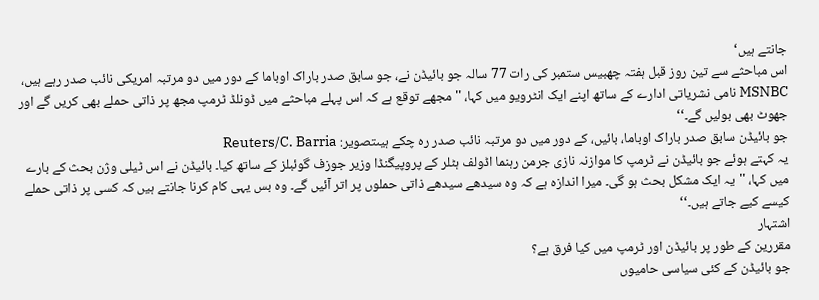جانتے ہیں‘
اس مباحثے سے تین روز قبل ہفتہ چھبیس ستمبر کی رات 77 سالہ جو بائیڈن نے، جو سابق صدر باراک اوباما کے دور میں دو مرتبہ امریکی نائب صدر رہے ہیں، MSNBC نامی نشریاتی ادارے کے ساتھ اپنے ایک انٹرویو میں کہا، ''مجھے توقع ہے کہ اس پہلے مباحثے میں ڈونلڈ ٹرمپ مجھ پر ذاتی حملے بھی کریں گے اور جھوٹ بھی بولیں گے۔‘‘
جو بائیڈن سابق صدر باراک اوباما، بائیں، کے دور میں دو مرتبہ نائب صدر رہ چکے ہیںتصویر: Reuters/C. Barria
یہ کہتے ہوئے جو بائیڈن نے ٹرمپ کا موازنہ نازی جرمن رہنما اڈولف ہٹلر کے پروپیگنڈا وزیر جوزف گوئبلز کے ساتھ کیا۔ بائیڈن نے اس ٹیلی وژن بحث کے بارے میں کہا، ''یہ ایک مشکل بحث ہو گی۔ میرا اندازہ ہے کہ وہ سیدھے سیدھے ذاتی حملوں پر اتر آئیں گے۔ وہ بس یہی کام کرنا جانتے ہیں کہ کسی پر ذاتی حملے کیسے کیے جاتے ہیں۔‘‘
اشتہار
مقررین کے طور پر بائیڈن اور ٹرمپ میں کیا فرق ہے؟
جو بائیڈن کے کئی سیاسی حامیوں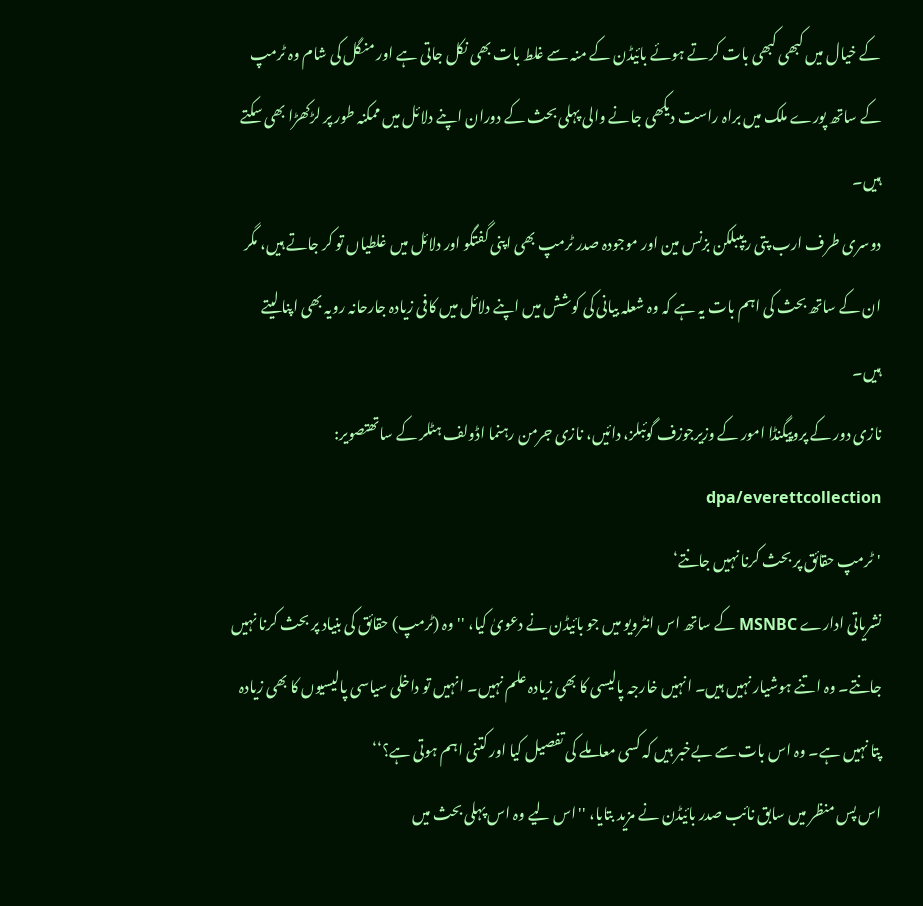کے خیال میں کبھی کبھی بات کرتے ہوئے بائیڈن کے منہ سے غلط بات بھی نکل جاتی ہے اور منگل کی شام وہ ٹرمپ کے ساتھ پورے ملک میں براہ راست دیکھی جانے والی پہلی بحث کے دوران اپنے دلائل میں ممکنہ طور پر لڑکھڑا بھی سکتے ہیں۔
دوسری طرف ارب پتی ریپبلکن بزنس مین اور موجودہ صدر ٹرمپ بھی اپنی گفتگو اور دلائل میں غلطیاں تو کر جاتے ہیں، مگر ان کے ساتھ بحث کی اہم بات یہ ہے کہ وہ شعلہ بیانی کی کوشش میں اپنے دلائل میں کافی زیادہ جارحانہ رویہ بھی اپنا لیتے ہیں۔
نازی دور کے پروپیگنڈا امور کے وزیرجوزف گوئبلز، دائیں، نازی جرمن رہنما اڈولف ہٹلر کے ساتھتصویر: dpa/everettcollection
'ٹرمپ حقائق پر بحث کرنا نہیں جانتے‘
نشریاتی ادارے MSNBC کے ساتھ اس انٹرویو میں جو بائیڈن نے دعویٰ کیا، ''وہ (ٹرمپ) حقائق کی بنیاد پر بحث کرنا نہیں جانتے۔ وہ اتنے ہوشیار نہیں ہیں۔ انہیں خارجہ پالیسی کا بھی زیادہ علم نہیں۔ انہیں تو داخلی سیاسی پالیسیوں کا بھی زیادہ پتا نہیں ہے۔ وہ اس بات سے بےخبر ہیں کہ کسی معاملے کی تفصیل کیا اور کتنی اہم ہوتی ہے؟‘‘
اس پس منظر میں سابق نائب صدر بائیڈن نے مزید بتایا، ''اس لیے وہ اس پہلی بحث میں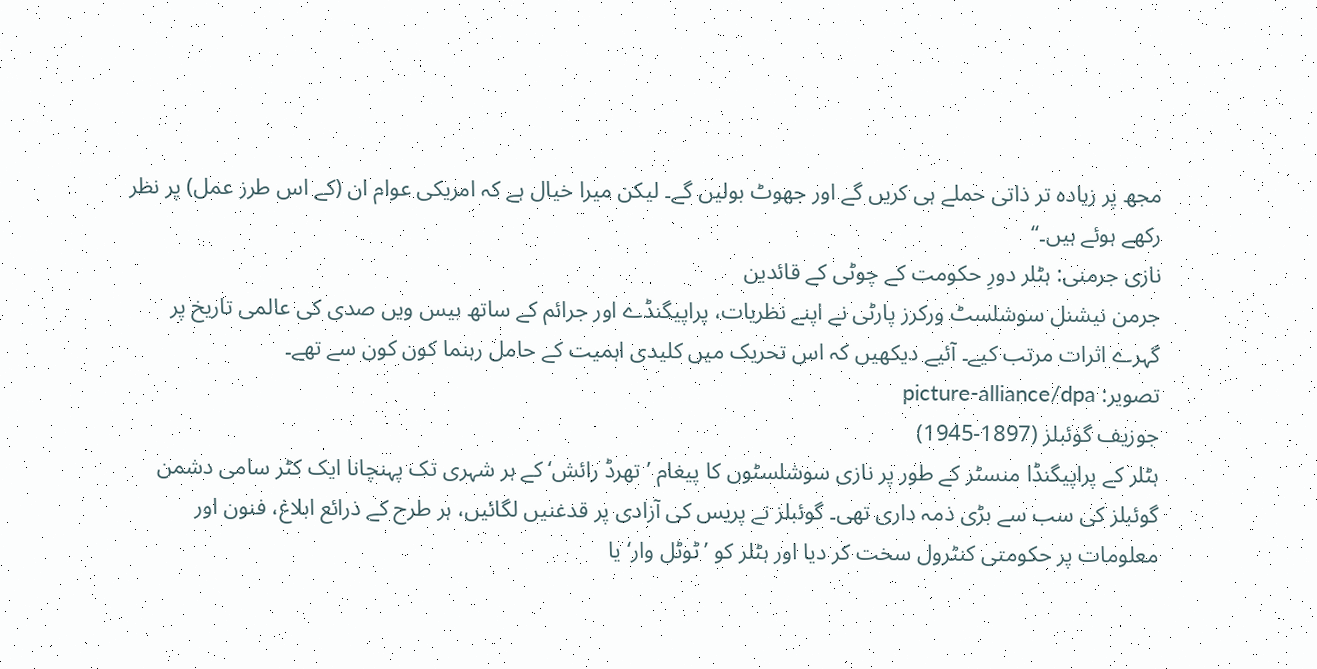مجھ پر زیادہ تر ذاتی حملے ہی کریں گے اور جھوٹ بولیں گے۔ لیکن میرا خیال ہے کہ امریکی عوام ان (کے اس طرز عمل) پر نظر رکھے ہوئے ہیں۔‘‘
نازی جرمنی: ہٹلر دورِ حکومت کے چوٹی کے قائدین
جرمن نیشنل سوشلسٹ ورکرز پارٹی نے اپنے نظریات، پراپیگنڈے اور جرائم کے ساتھ بیس ویں صدی کی عالمی تاریخ پر گہرے اثرات مرتب کیے۔ آئیے دیکھیں کہ اس تحریک میں کلیدی اہمیت کے حامل رہنما کون کون سے تھے۔
تصویر: picture-alliance/dpa
جوزیف گوئبلز (1897-1945)
ہٹلر کے پراپیگنڈا منسٹر کے طور پر نازی سوشلسٹوں کا پیغام ’تھرڈ رائش‘ کے ہر شہری تک پہنچانا ایک کٹر سامی دشمن گوئبلز کی سب سے بڑی ذمہ داری تھی۔ گوئبلز نے پریس کی آزادی پر قدغنیں لگائیں، ہر طرح کے ذرائع ابلاغ، فنون اور معلومات پر حکومتی کنٹرول سخت کر دیا اور ہٹلر کو ’ٹوٹل وار‘ یا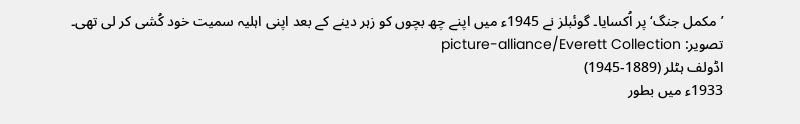’مکمل جنگ‘ پر اُکسایا۔ گوئبلز نے 1945ء میں اپنے چھ بچوں کو زہر دینے کے بعد اپنی اہلیہ سمیت خود کُشی کر لی تھی۔
تصویر: picture-alliance/Everett Collection
اڈولف ہٹلر (1889-1945)
1933ء میں بطور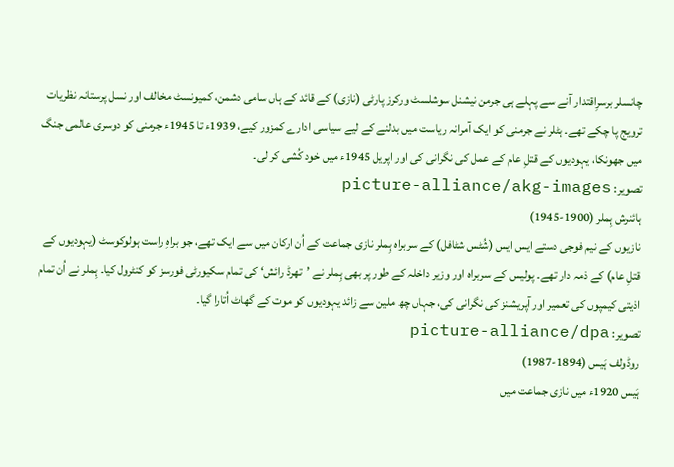چانسلر برسرِاقتدار آنے سے پہلے ہی جرمن نیشنل سوشلسٹ ورکرز پارٹی (نازی) کے قائد کے ہاں سامی دشمن، کمیونسٹ مخالف اور نسل پرستانہ نظریات ترویج پا چکے تھے۔ ہٹلر نے جرمنی کو ایک آمرانہ ریاست میں بدلنے کے لیے سیاسی ادارے کمزور کیے، 1939ء تا 1945ء جرمنی کو دوسری عالمی جنگ میں جھونکا، یہودیوں کے قتلِ عام کے عمل کی نگرانی کی اور اپریل 1945ء میں خود کُشی کر لی۔
تصویر: picture-alliance/akg-images
ہائنرش ہِملر (1900-1945)
نازیوں کے نیم فوجی دستے ایس ایس (شُٹس شٹافل) کے سربراہ ہِملر نازی جماعت کے اُن ارکان میں سے ایک تھے، جو براہِ راست ہولوکوسٹ (یہودیوں کے قتلِ عام) کے ذمہ دار تھے۔ پولیس کے سربراہ اور وزیر داخلہ کے طور پر بھی ہِملر نے ’تھرڈ رائش‘ کی تمام سکیورٹی فورسز کو کنٹرول کیا۔ ہِملر نے اُن تمام اذیتی کیمپوں کی تعمیر اور آپریشنز کی نگرانی کی، جہاں چھ ملین سے زائد یہودیوں کو موت کے گھاٹ اُتارا گیا۔
تصویر: picture-alliance/dpa
روڈولف ہَیس (1894-1987)
ہَیس 1920ء میں نازی جماعت میں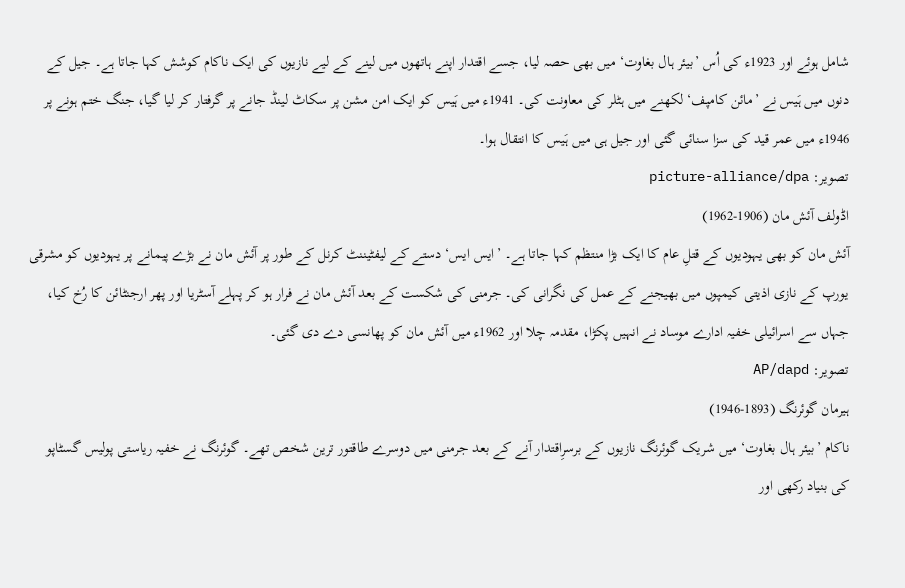شامل ہوئے اور 1923ء کی اُس ’بیئر ہال بغاوت‘ میں بھی حصہ لیا، جسے اقتدار اپنے ہاتھوں میں لینے کے لیے نازیوں کی ایک ناکام کوشش کہا جاتا ہے۔ جیل کے دنوں میں ہَیس نے ’مائن کامپف‘ لکھنے میں ہٹلر کی معاونت کی۔ 1941ء میں ہَیس کو ایک امن مشن پر سکاٹ لینڈ جانے پر گرفتار کر لیا گیا، جنگ ختم ہونے پر 1946ء میں عمر قید کی سزا سنائی گئی اور جیل ہی میں ہَیس کا انتقال ہوا۔
تصویر: picture-alliance/dpa
اڈولف آئش مان (1906-1962)
آئش مان کو بھی یہودیوں کے قتلِ عام کا ایک بڑا منتظم کہا جاتا ہے۔ ’ایس ایس‘ دستے کے لیفٹیننٹ کرنل کے طور پر آئش مان نے بڑے پیمانے پر یہودیوں کو مشرقی یورپ کے نازی اذیتی کیمپوں میں بھیجنے کے عمل کی نگرانی کی۔ جرمنی کی شکست کے بعد آئش مان نے فرار ہو کر پہلے آسٹریا اور پھر ارجنٹائن کا رُخ کیا، جہاں سے اسرائیلی خفیہ ادارے موساد نے انہیں پکڑا، مقدمہ چلا اور 1962ء میں آئش مان کو پھانسی دے دی گئی۔
تصویر: AP/dapd
ہیرمان گوئرنگ (1893-1946)
ناکام ’بیئر ہال بغاوت‘ میں شریک گوئرنگ نازیوں کے برسرِاقتدار آنے کے بعد جرمنی میں دوسرے طاقتور ترین شخص تھے۔ گوئرنگ نے خفیہ ریاستی پولیس گسٹاپو کی بنیاد رکھی اور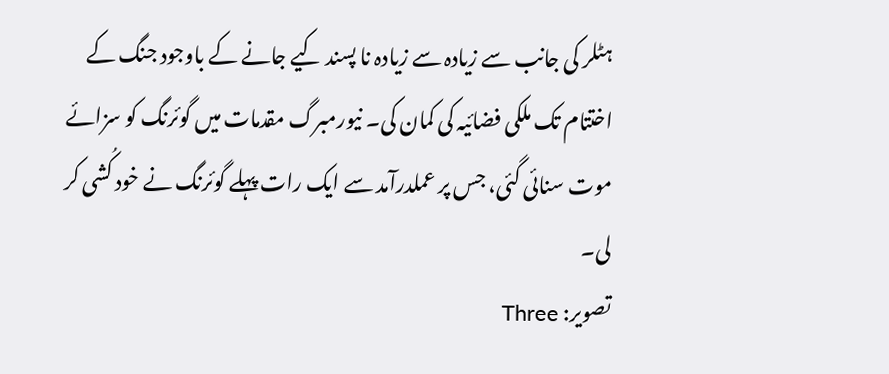ہٹلر کی جانب سے زیادہ سے زیادہ نا پسند کیے جانے کے باوجود جنگ کے اختتام تک ملکی فضائیہ کی کمان کی۔ نیورمبرگ مقدمات میں گوئرنگ کو سزائے موت سنائی گئی، جس پر عملدرآمد سے ایک رات پہلے گوئرنگ نے خود کُشی کر لی۔
تصویر: Three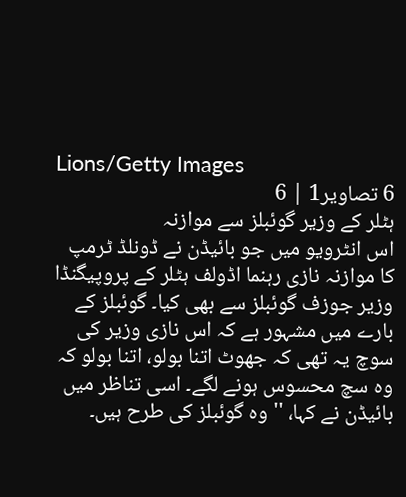Lions/Getty Images
6 تصاویر1 | 6
ہٹلر کے وزیر گوئبلز سے موازنہ
اس انٹرویو میں جو بائیڈن نے ڈونلڈ ٹرمپ کا موازنہ نازی رہنما اڈولف ہٹلر کے پروپیگنڈا وزیر جوزف گوئبلز سے بھی کیا۔ گوئبلز کے بارے میں مشہور ہے کہ اس نازی وزیر کی سوچ یہ تھی کہ جھوٹ اتنا بولو، اتنا بولو کہ وہ سچ محسوس ہونے لگے۔ اسی تناظر میں بائیڈن نے کہا، ''وہ گوئبلز کی طرح ہیں۔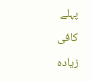پہلے کافی زیادہ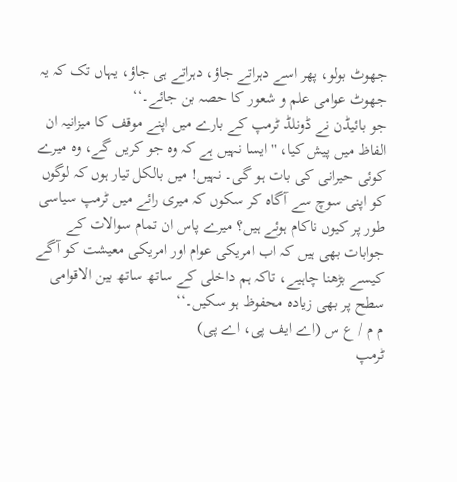جھوٹ بولو، پھر اسے دہراتے جاؤ، دہراتے ہی جاؤ، یہاں تک کہ یہ جھوٹ عوامی علم و شعور کا حصہ بن جائے۔‘‘
جو بائیڈن نے ڈونلڈ ٹرمپ کے بارے میں اپنے موقف کا میزانیہ ان الفاظ میں پیش کیا، ''ایسا نہیں ہے کہ وہ جو کریں گے، وہ میرے کوئی حیرانی کی بات ہو گی۔ نہیں! میں بالکل تیار ہوں کہ لوگوں کو اپنی سوچ سے آگاہ کر سکوں کہ میری رائے میں ٹرمپ سیاسی طور پر کیوں ناکام ہوئے ہیں؟ میرے پاس ان تمام سوالات کے جوابات بھی ہیں کہ اب امریکی عوام اور امریکی معیشت کو آگے کیسے بڑھنا چاہیے، تاکہ ہم داخلی کے ساتھ ساتھ بین الاقوامی سطح پر بھی زیادہ محفوظ ہو سکیں۔‘‘
م م / ع س (اے ایف پی، اے پی)
ٹرمپ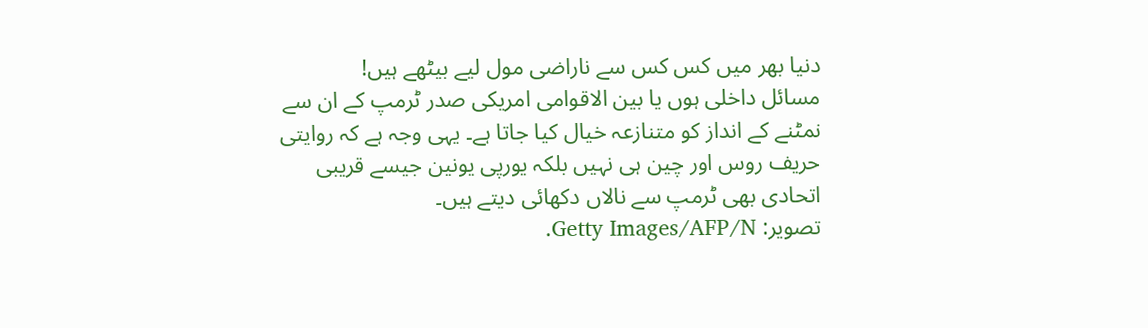دنيا بھر ميں کس کس سے ناراضی مول لیے بيٹھے ہيں!
مسائل داخلی ہوں يا بين الاقوامی امريکی صدر ٹرمپ کے ان سے نمٹنے کے انداز کو متنازعہ خیال کیا جاتا ہے۔ يہی وجہ ہے کہ روايتی حريف روس اور چين ہی نہيں بلکہ يورپی يونين جيسے قريبی اتحادی بھی ٹرمپ سے نالاں دکھائی دیتے ہیں۔
تصویر: Getty Images/AFP/N.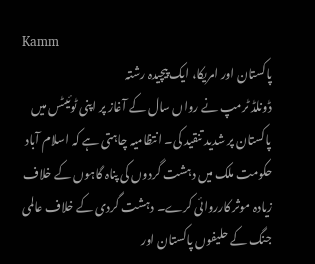Kamm
پاکستان اور امريکا، ايک پيچيدہ رشتہ
ڈونلڈ ٹرمپ نے رواں سال کے آغاز پر اپنی ٹوئيٹس ميں پاکستان پر شديد تنقيد کی۔ انتظاميہ چاہتی ہے کہ اسلام آباد حکومت ملک ميں دہشت گردوں کی پناہ گاہوں کے خلاف زيادہ موثر کارروائی کرے۔ دہشت گردی کے خلاف عالمی جنگ کے حلیفوں پاکستان اور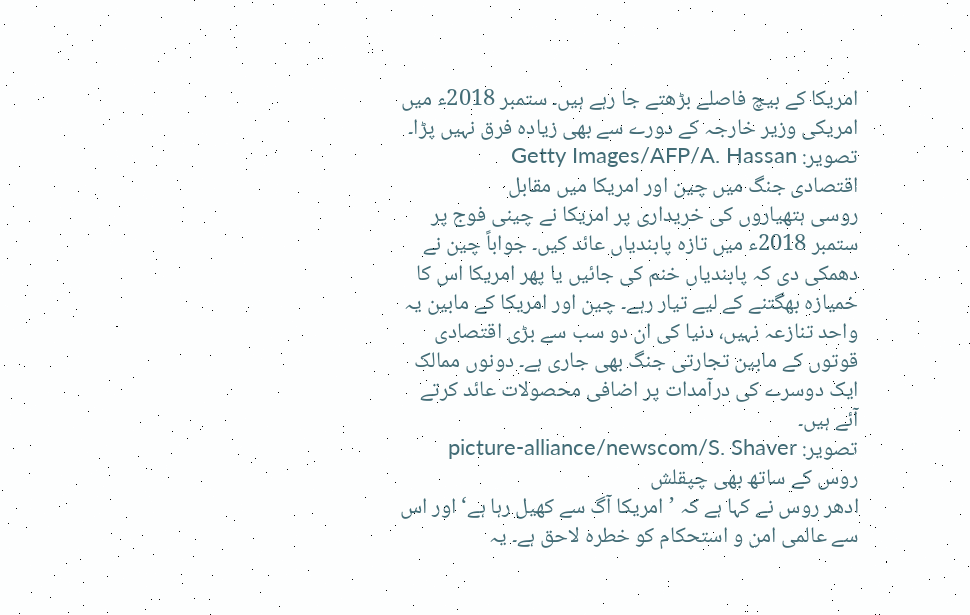امريکا کے بيچ فاصلے بڑھتے جا رہے ہيں۔ ستمبر 2018ء ميں امريکی وزير خارجہ کے دورے سے بھی زيادہ فرق نہيں پڑا۔
تصویر: Getty Images/AFP/A. Hassan
اقتصادی جنگ ميں چين اور امريکا ميں مقابل
روسی ہتھياروں کی خريداری پر امريکا نے چينی فوج پر ستمبر 2018ء ميں تازہ پابندياں عائد کيں۔ جواباً چين نے دھمکی دی کہ پابندياں خنم کی جائيں يا پھر امريکا اس کا خميازہ بھگتنے کے ليے تيار رہے۔ چين اور امريکا کے مابين يہ واحد تنازعہ نہيں، دنيا کی ان دو سب سے بڑی اقتصادی قوتوں کے مابين تجارتی جنگ بھی جاری ہے۔ دونوں ممالک ايک دوسرے کی درآمدات پر اضافی محصولات عائد کرتے آئے ہيں۔
تصویر: picture-alliance/newscom/S. Shaver
روس کے ساتھ بھی چپقلش
ادھر روس نے کہا ہے کہ ’امريکا آگ سے کھيل رہا ہے‘ اور اس سے عالمی امن و استحکام کو خطرہ لاحق ہے۔ يہ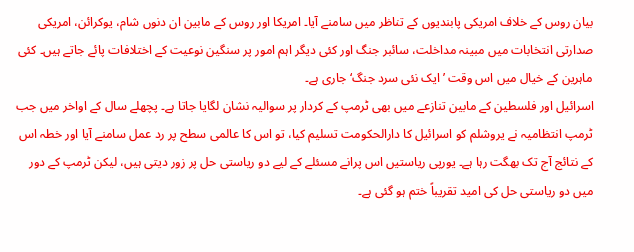بيان روس کے خلاف امريکی پابنديوں کے تناظر ميں سامنے آيا۔ امريکا اور روس کے مابين ان دنوں شام، يوکرائن، امريکی صدارتی انتخابات ميں مبينہ مداخلت، سائبر جنگ اور کئی ديگر اہم امور پر سنگين نوعيت کے اختلافات پائے جاتے ہيں۔ کئی ماہرين کے خیال میں اس وقت ’ايک نئی سرد جنگ‘ جاری ہے۔
اسرائيل اور فلسطين کے مابين تنازعے ميں بھی ٹرمپ کے کردار پر سواليہ نشان لگايا جاتا ہے۔ پچھلے سال کے اواخر ميں جب ٹرمپ انتظاميہ نے يروشلم کو اسرائيل کا دارالحکومت تسليم کيا، تو اس کا عالمی سطح پر رد عمل سامنے آيا اور خطہ اس کے نتائج آج تک بھگت رہا ہے۔ يورپی رياستيں اس پرانے مسئلے کے ليے دو رياستی حل پر زور ديتی ہيں، ليکن ٹرمپ کے دور ميں دو رياستی حل کی اميد تقريباً ختم ہو گئی ہے۔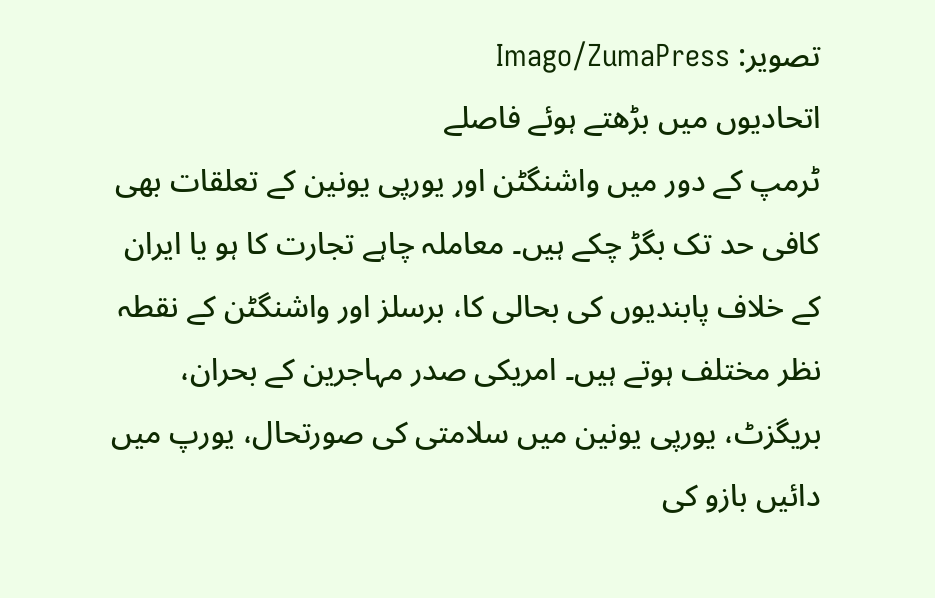تصویر: Imago/ZumaPress
اتحاديوں ميں بڑھتے ہوئے فاصلے
ٹرمپ کے دور ميں واشنگٹن اور يورپی يونين کے تعلقات بھی کافی حد تک بگڑ چکے ہيں۔ معاملہ چاہے تجارت کا ہو يا ايران کے خلاف پابنديوں کی بحالی کا، برسلز اور واشنگٹن کے نقطہ نظر مختلف ہوتے ہيں۔ امريکی صدر مہاجرين کے بحران، بريگزٹ، يورپی يونين ميں سلامتی کی صورتحال، يورپ ميں دائيں بازو کی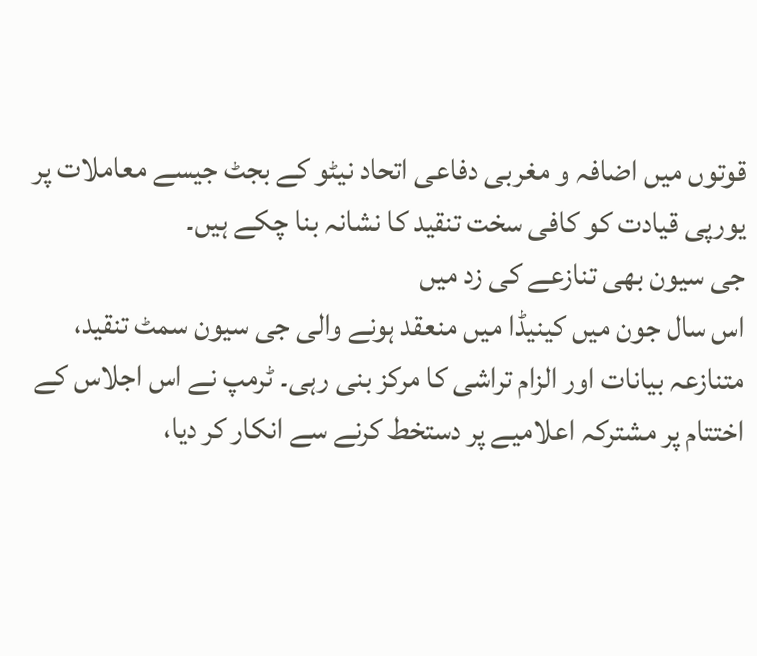قوتوں ميں اضافہ و مغربی دفاعی اتحاد نيٹو کے بجٹ جيسے معاملات پر يورپی قيادت کو کافی سخت تنقيد کا نشانہ بنا چکے ہيں۔
جی سيون بھی تنازعے کی زد ميں
اس سال جون ميں کينيڈا ميں منعقد ہونے والی جی سيون سمٹ تنقيد، متنازعہ بيانات اور الزام تراشی کا مرکز بنی رہی۔ ٹرمپ نے اس اجلاس کے اختتام پر مشترکہ اعلاميے پر دستخط کرنے سے انکار کر ديا،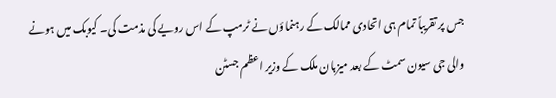جس پر تقريباً تمام ہی اتحادی ممالک کے رہنماؤں نے ٹرمپ کے اس رويے کی مذمت کی۔ کيوبک ميں ہونے والی جی سيون سمٹ کے بعد ميزبان ملک کے وزير اعظم جسٹن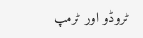ٹروڈو اور ٹرمپ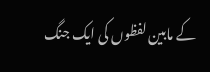کے مابين لفظوں کی ايک جنگ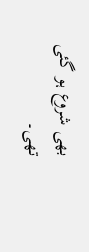بھی شروع ہو گئی تھی۔